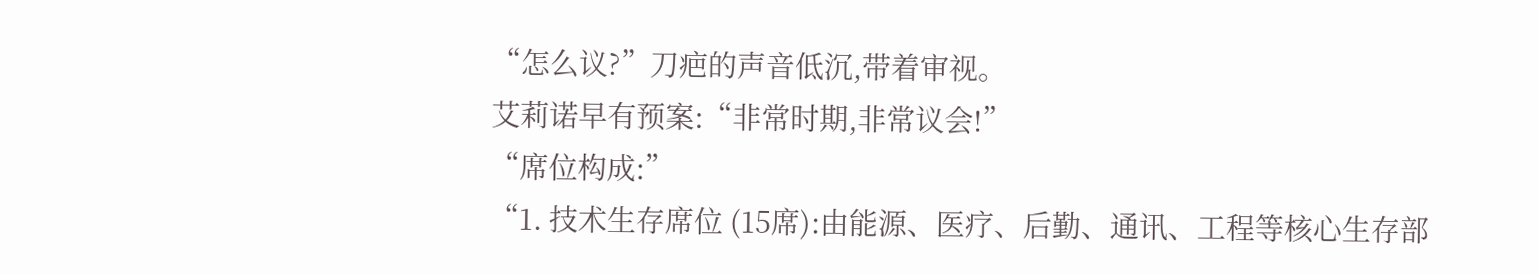“怎么议?”刀疤的声音低沉,带着审视。
艾莉诺早有预案:“非常时期,非常议会!”
“席位构成:”
“1. 技术生存席位 (15席):由能源、医疗、后勤、通讯、工程等核心生存部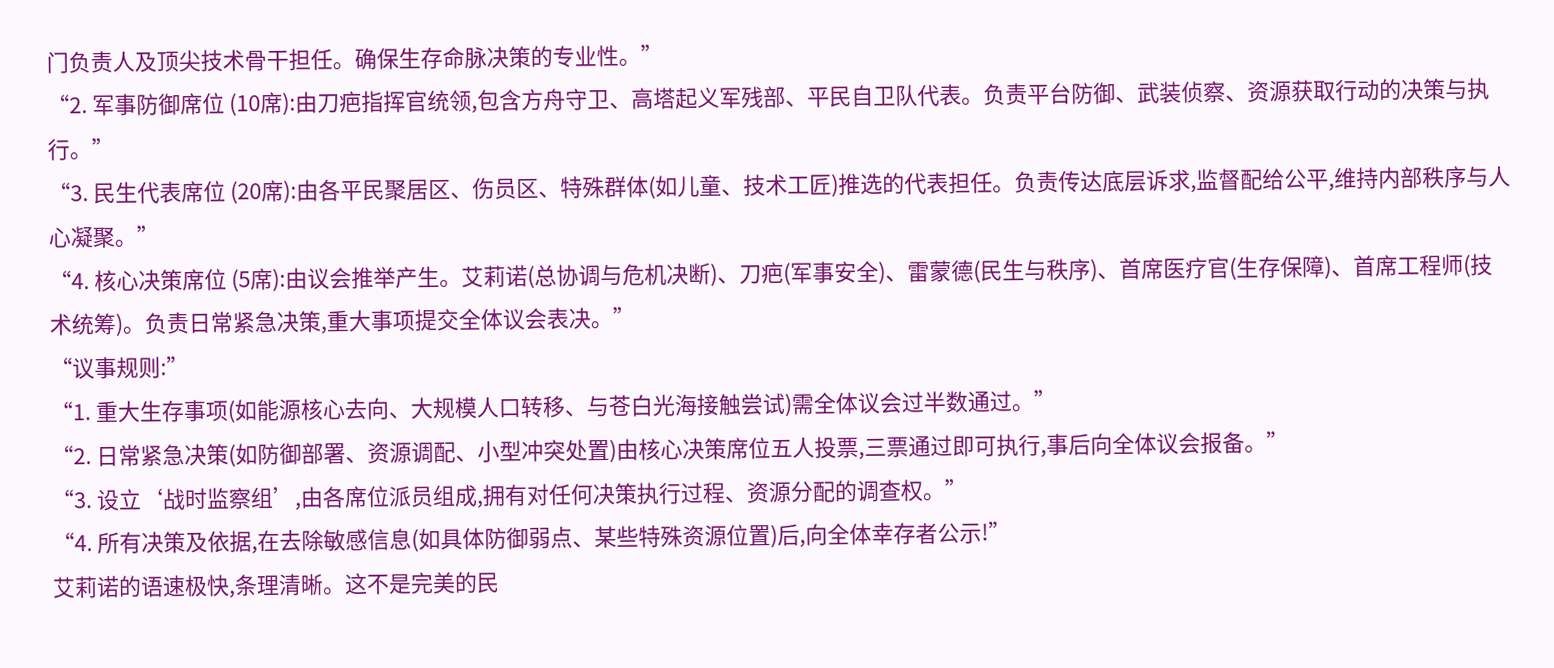门负责人及顶尖技术骨干担任。确保生存命脉决策的专业性。”
“2. 军事防御席位 (10席):由刀疤指挥官统领,包含方舟守卫、高塔起义军残部、平民自卫队代表。负责平台防御、武装侦察、资源获取行动的决策与执行。”
“3. 民生代表席位 (20席):由各平民聚居区、伤员区、特殊群体(如儿童、技术工匠)推选的代表担任。负责传达底层诉求,监督配给公平,维持内部秩序与人心凝聚。”
“4. 核心决策席位 (5席):由议会推举产生。艾莉诺(总协调与危机决断)、刀疤(军事安全)、雷蒙德(民生与秩序)、首席医疗官(生存保障)、首席工程师(技术统筹)。负责日常紧急决策,重大事项提交全体议会表决。”
“议事规则:”
“1. 重大生存事项(如能源核心去向、大规模人口转移、与苍白光海接触尝试)需全体议会过半数通过。”
“2. 日常紧急决策(如防御部署、资源调配、小型冲突处置)由核心决策席位五人投票,三票通过即可执行,事后向全体议会报备。”
“3. 设立‘战时监察组’,由各席位派员组成,拥有对任何决策执行过程、资源分配的调查权。”
“4. 所有决策及依据,在去除敏感信息(如具体防御弱点、某些特殊资源位置)后,向全体幸存者公示!”
艾莉诺的语速极快,条理清晰。这不是完美的民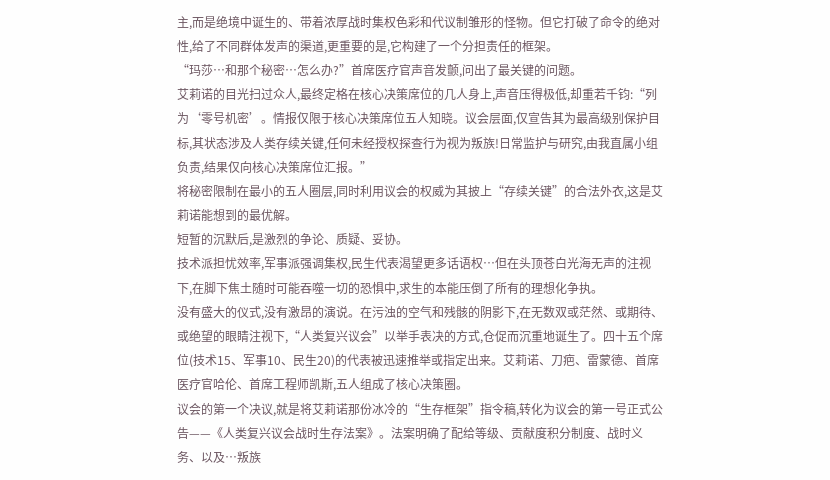主,而是绝境中诞生的、带着浓厚战时集权色彩和代议制雏形的怪物。但它打破了命令的绝对性,给了不同群体发声的渠道,更重要的是,它构建了一个分担责任的框架。
“玛莎…和那个秘密…怎么办?”首席医疗官声音发颤,问出了最关键的问题。
艾莉诺的目光扫过众人,最终定格在核心决策席位的几人身上,声音压得极低,却重若千钧:“列为‘零号机密’。情报仅限于核心决策席位五人知晓。议会层面,仅宣告其为最高级别保护目标,其状态涉及人类存续关键,任何未经授权探查行为视为叛族!日常监护与研究,由我直属小组负责,结果仅向核心决策席位汇报。”
将秘密限制在最小的五人圈层,同时利用议会的权威为其披上“存续关键”的合法外衣,这是艾莉诺能想到的最优解。
短暂的沉默后,是激烈的争论、质疑、妥协。
技术派担忧效率,军事派强调集权,民生代表渴望更多话语权…但在头顶苍白光海无声的注视下,在脚下焦土随时可能吞噬一切的恐惧中,求生的本能压倒了所有的理想化争执。
没有盛大的仪式,没有激昂的演说。在污浊的空气和残骸的阴影下,在无数双或茫然、或期待、或绝望的眼睛注视下,“人类复兴议会”以举手表决的方式,仓促而沉重地诞生了。四十五个席位(技术15、军事10、民生20)的代表被迅速推举或指定出来。艾莉诺、刀疤、雷蒙德、首席医疗官哈伦、首席工程师凯斯,五人组成了核心决策圈。
议会的第一个决议,就是将艾莉诺那份冰冷的“生存框架”指令稿,转化为议会的第一号正式公告——《人类复兴议会战时生存法案》。法案明确了配给等级、贡献度积分制度、战时义务、以及…叛族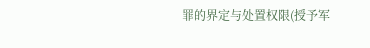罪的界定与处置权限(授予军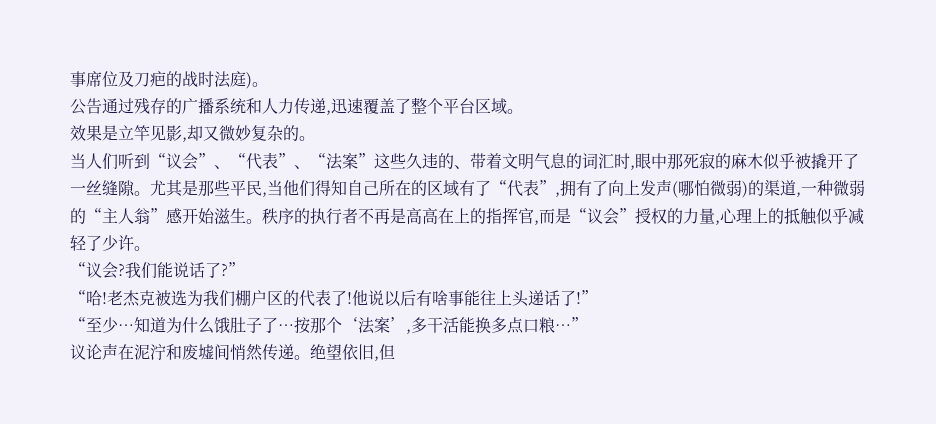事席位及刀疤的战时法庭)。
公告通过残存的广播系统和人力传递,迅速覆盖了整个平台区域。
效果是立竿见影,却又微妙复杂的。
当人们听到“议会”、“代表”、“法案”这些久违的、带着文明气息的词汇时,眼中那死寂的麻木似乎被撬开了一丝缝隙。尤其是那些平民,当他们得知自己所在的区域有了“代表”,拥有了向上发声(哪怕微弱)的渠道,一种微弱的“主人翁”感开始滋生。秩序的执行者不再是高高在上的指挥官,而是“议会”授权的力量,心理上的抵触似乎减轻了少许。
“议会?我们能说话了?”
“哈!老杰克被选为我们棚户区的代表了!他说以后有啥事能往上头递话了!”
“至少…知道为什么饿肚子了…按那个‘法案’,多干活能换多点口粮…”
议论声在泥泞和废墟间悄然传递。绝望依旧,但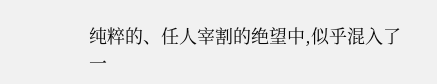纯粹的、任人宰割的绝望中,似乎混入了一